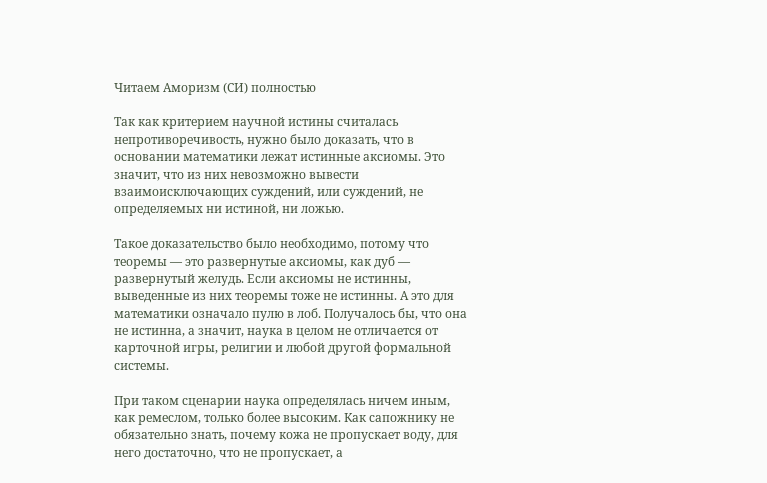Читаем Аморизм (СИ) полностью

Так как критерием научной истины считалась непротиворечивость, нужно было доказать, что в основании математики лежат истинные аксиомы. Это значит, что из них невозможно вывести взаимоисключающих суждений, или суждений, не определяемых ни истиной, ни ложью.

Такое доказательство было необходимо, потому что теоремы — это развернутые аксиомы, как дуб — развернутый желудь. Если аксиомы не истинны, выведенные из них теоремы тоже не истинны. А это для математики означало пулю в лоб. Получалось бы, что она не истинна, а значит, наука в целом не отличается от карточной игры, религии и любой другой формальной системы.

При таком сценарии наука определялась ничем иным, как ремеслом, только более высоким. Как сапожнику не обязательно знать, почему кожа не пропускает воду, для него достаточно, что не пропускает, а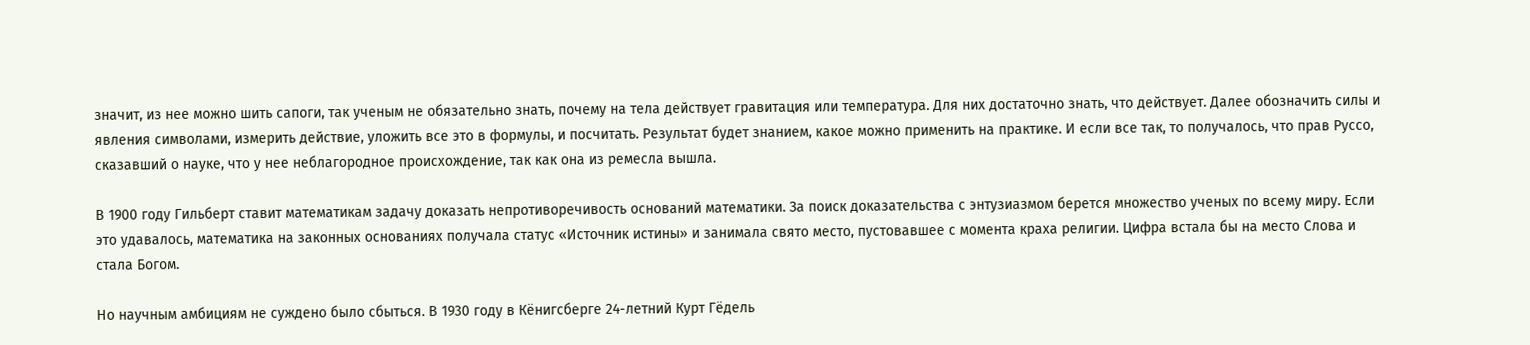значит, из нее можно шить сапоги, так ученым не обязательно знать, почему на тела действует гравитация или температура. Для них достаточно знать, что действует. Далее обозначить силы и явления символами, измерить действие, уложить все это в формулы, и посчитать. Результат будет знанием, какое можно применить на практике. И если все так, то получалось, что прав Руссо, сказавший о науке, что у нее неблагородное происхождение, так как она из ремесла вышла.

В 1900 году Гильберт ставит математикам задачу доказать непротиворечивость оснований математики. За поиск доказательства с энтузиазмом берется множество ученых по всему миру. Если это удавалось, математика на законных основаниях получала статус «Источник истины» и занимала свято место, пустовавшее с момента краха религии. Цифра встала бы на место Слова и стала Богом.

Но научным амбициям не суждено было сбыться. В 1930 году в Кёнигсберге 24-летний Курт Гёдель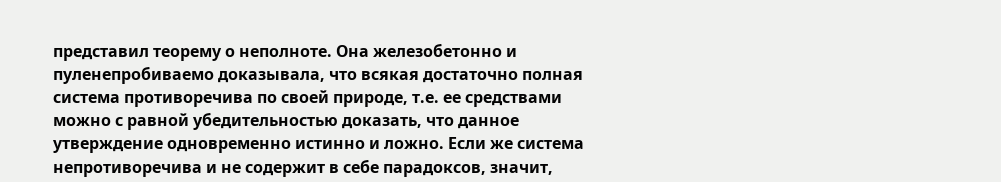представил теорему о неполноте. Она железобетонно и пуленепробиваемо доказывала, что всякая достаточно полная система противоречива по своей природе, т.е. ее средствами можно с равной убедительностью доказать, что данное утверждение одновременно истинно и ложно. Если же система непротиворечива и не содержит в себе парадоксов, значит,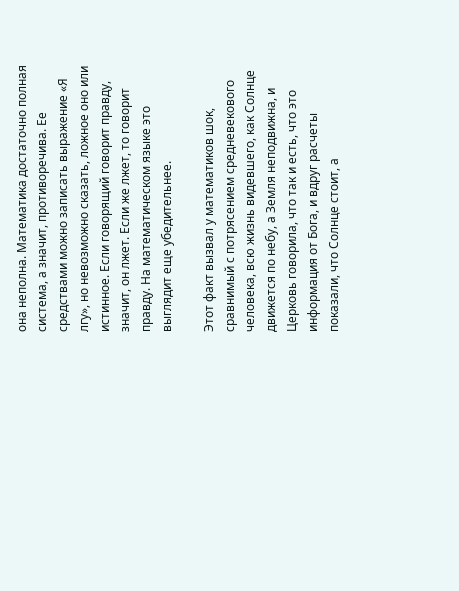она неполна. Математика достаточно полная система, а значит, противоречива. Ее средствами можно записать выражение «Я лгу», но невозможно сказать, ложное оно или истинное. Если говорящий говорит правду, значит, он лжет. Если же лжет, то говорит правду. На математическом языке это выглядит еще убедительнее.

Этот факт вызвал у математиков шок, сравнимый с потрясением средневекового человека, всю жизнь видевшего, как Солнце движется по небу, а Земля неподвижна, и Церковь говорила, что так и есть, что это информация от Бога, и вдруг расчеты показали, что Солнце стоит, а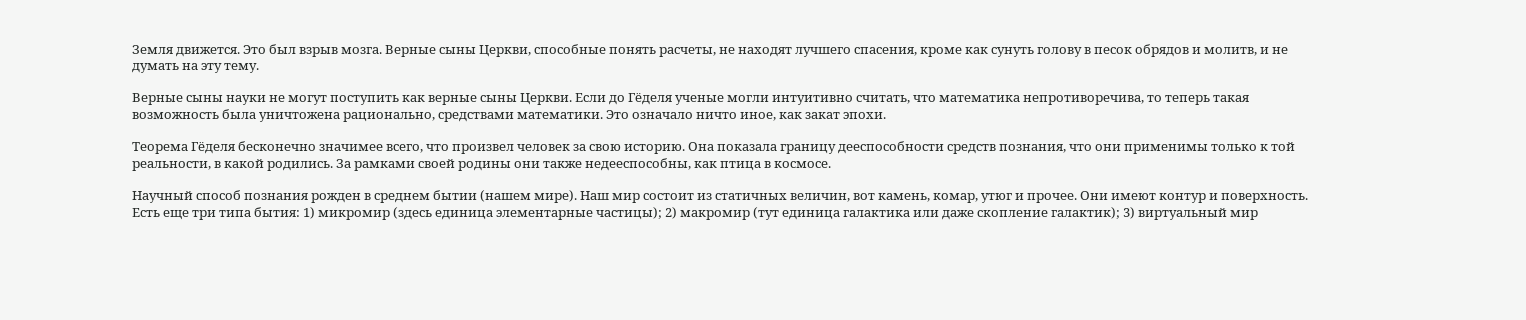Земля движется. Это был взрыв мозга. Верные сыны Церкви, способные понять расчеты, не находят лучшего спасения, кроме как сунуть голову в песок обрядов и молитв, и не думать на эту тему.

Верные сыны науки не могут поступить как верные сыны Церкви. Если до Гёделя ученые могли интуитивно считать, что математика непротиворечива, то теперь такая возможность была уничтожена рационально, средствами математики. Это означало ничто иное, как закат эпохи.

Теорема Гёделя бесконечно значимее всего, что произвел человек за свою историю. Она показала границу дееспособности средств познания, что они применимы только к той реальности, в какой родились. За рамками своей родины они также недееспособны, как птица в космосе.

Научный способ познания рожден в среднем бытии (нашем мире). Наш мир состоит из статичных величин, вот камень, комар, утюг и прочее. Они имеют контур и поверхность. Есть еще три типа бытия: 1) микромир (здесь единица элементарные частицы); 2) макромир (тут единица галактика или даже скопление галактик); 3) виртуальный мир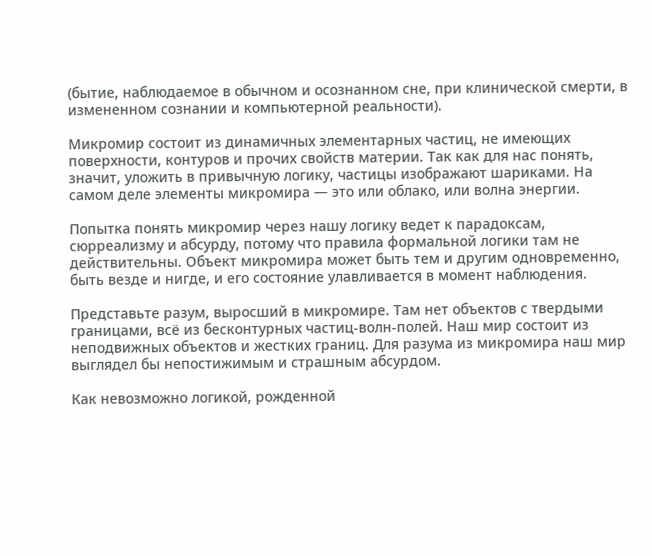(бытие, наблюдаемое в обычном и осознанном сне, при клинической смерти, в измененном сознании и компьютерной реальности).

Микромир состоит из динамичных элементарных частиц, не имеющих поверхности, контуров и прочих свойств материи. Так как для нас понять, значит, уложить в привычную логику, частицы изображают шариками. На самом деле элементы микромира — это или облако, или волна энергии.

Попытка понять микромир через нашу логику ведет к парадоксам, сюрреализму и абсурду, потому что правила формальной логики там не действительны. Объект микромира может быть тем и другим одновременно, быть везде и нигде, и его состояние улавливается в момент наблюдения.

Представьте разум, выросший в микромире. Там нет объектов с твердыми границами, всё из бесконтурных частиц-волн-полей. Наш мир состоит из неподвижных объектов и жестких границ. Для разума из микромира наш мир выглядел бы непостижимым и страшным абсурдом.

Как невозможно логикой, рожденной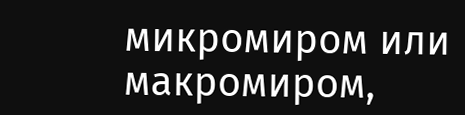микромиром или макромиром,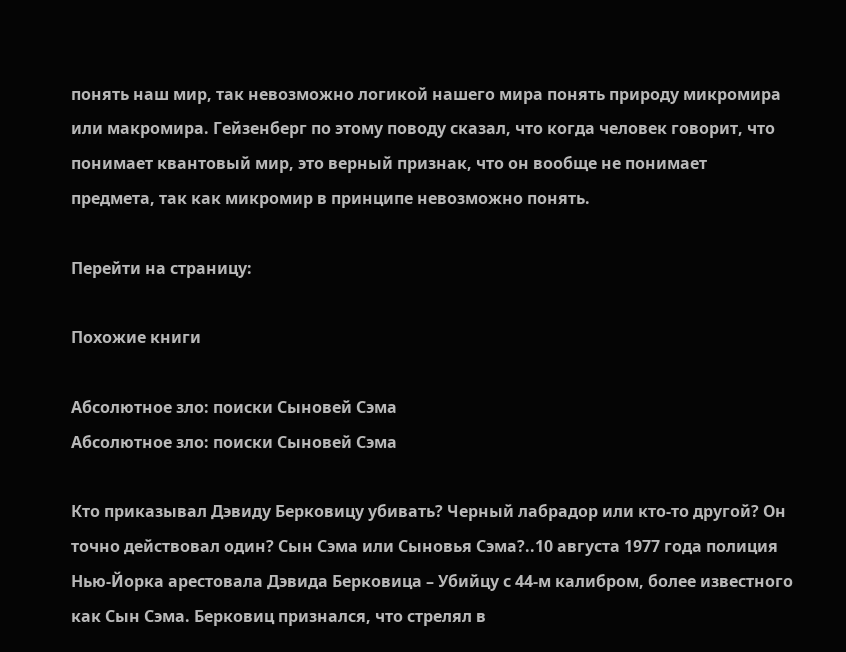понять наш мир, так невозможно логикой нашего мира понять природу микромира или макромира. Гейзенберг по этому поводу сказал, что когда человек говорит, что понимает квантовый мир, это верный признак, что он вообще не понимает предмета, так как микромир в принципе невозможно понять.

Перейти на страницу:

Похожие книги

Абсолютное зло: поиски Сыновей Сэма
Абсолютное зло: поиски Сыновей Сэма

Кто приказывал Дэвиду Берковицу убивать? Черный лабрадор или кто-то другой? Он точно действовал один? Сын Сэма или Сыновья Сэма?..10 августа 1977 года полиция Нью-Йорка арестовала Дэвида Берковица – Убийцу с 44-м калибром, более известного как Сын Сэма. Берковиц признался, что стрелял в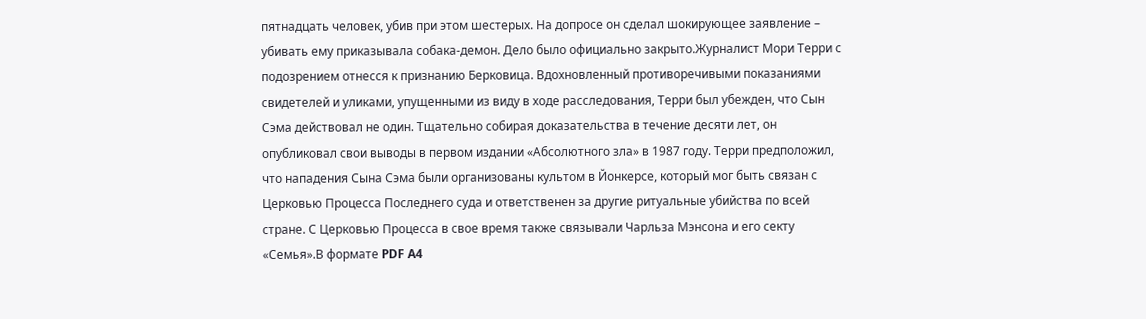пятнадцать человек, убив при этом шестерых. На допросе он сделал шокирующее заявление – убивать ему приказывала собака-демон. Дело было официально закрыто.Журналист Мори Терри с подозрением отнесся к признанию Берковица. Вдохновленный противоречивыми показаниями свидетелей и уликами, упущенными из виду в ходе расследования, Терри был убежден, что Сын Сэма действовал не один. Тщательно собирая доказательства в течение десяти лет, он опубликовал свои выводы в первом издании «Абсолютного зла» в 1987 году. Терри предположил, что нападения Сына Сэма были организованы культом в Йонкерсе, который мог быть связан с Церковью Процесса Последнего суда и ответственен за другие ритуальные убийства по всей стране. С Церковью Процесса в свое время также связывали Чарльза Мэнсона и его секту «Семья».В формате PDF A4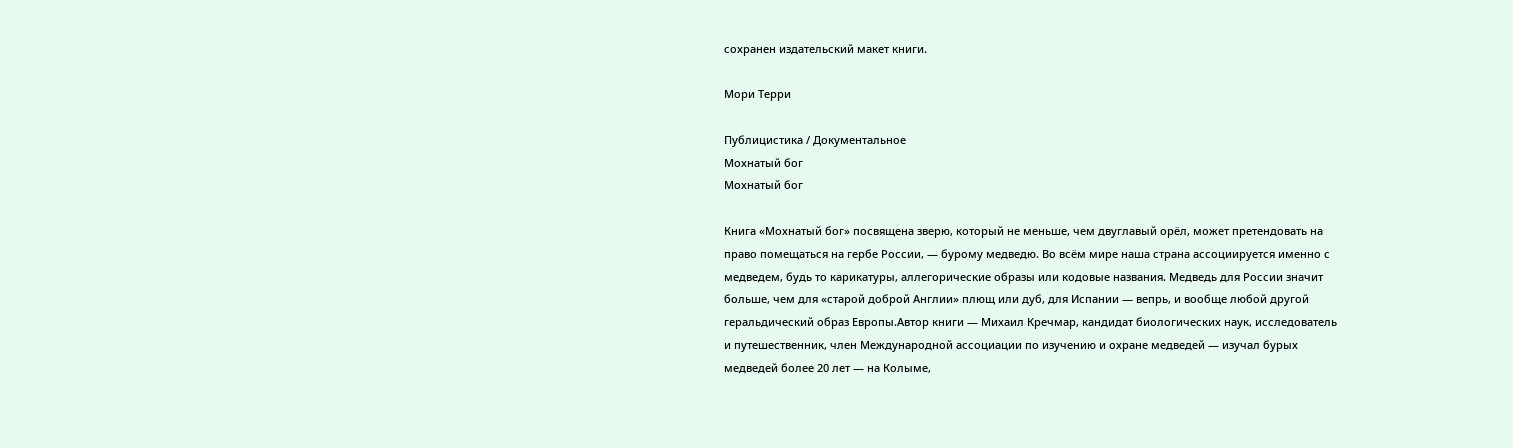сохранен издательский макет книги.

Мори Терри

Публицистика / Документальное
Мохнатый бог
Мохнатый бог

Книга «Мохнатый бог» посвящена зверю, который не меньше, чем двуглавый орёл, может претендовать на право помещаться на гербе России, — бурому медведю. Во всём мире наша страна ассоциируется именно с медведем, будь то карикатуры, аллегорические образы или кодовые названия. Медведь для России значит больше, чем для «старой доброй Англии» плющ или дуб, для Испании — вепрь, и вообще любой другой геральдический образ Европы.Автор книги — Михаил Кречмар, кандидат биологических наук, исследователь и путешественник, член Международной ассоциации по изучению и охране медведей — изучал бурых медведей более 20 лет — на Колыме,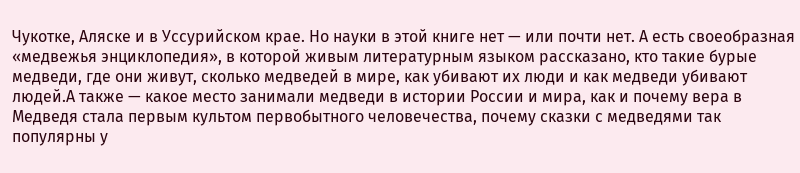Чукотке, Аляске и в Уссурийском крае. Но науки в этой книге нет — или почти нет. А есть своеобразная «медвежья энциклопедия», в которой живым литературным языком рассказано, кто такие бурые медведи, где они живут, сколько медведей в мире, как убивают их люди и как медведи убивают людей.А также — какое место занимали медведи в истории России и мира, как и почему вера в Медведя стала первым культом первобытного человечества, почему сказки с медведями так популярны у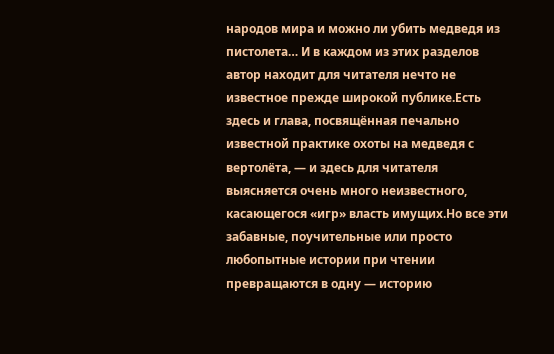народов мира и можно ли убить медведя из пистолета… И в каждом из этих разделов автор находит для читателя нечто не известное прежде широкой публике.Есть здесь и глава, посвящённая печально известной практике охоты на медведя с вертолёта, — и здесь для читателя выясняется очень много неизвестного, касающегося «игр» власть имущих.Но все эти забавные, поучительные или просто любопытные истории при чтении превращаются в одну — историю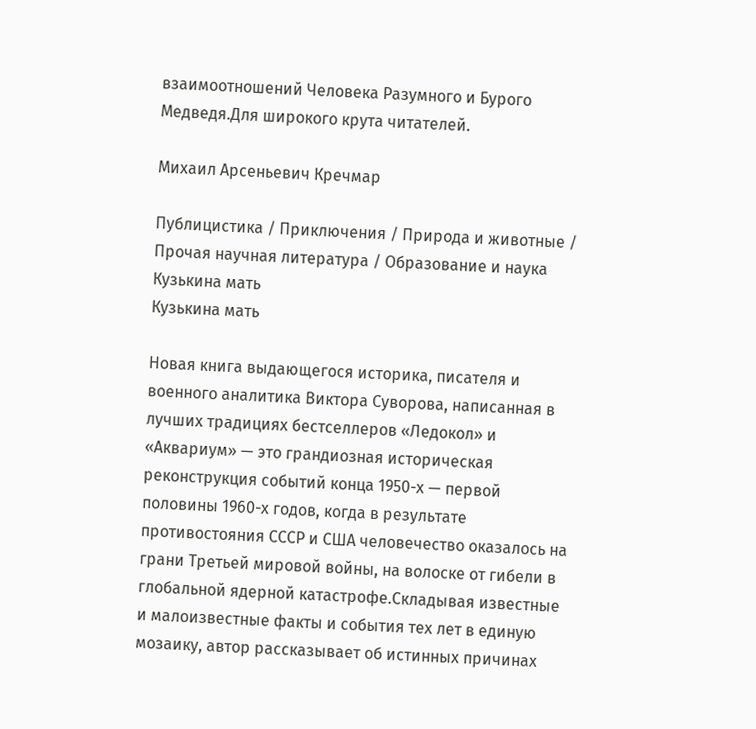взаимоотношений Человека Разумного и Бурого Медведя.Для широкого крута читателей.

Михаил Арсеньевич Кречмар

Публицистика / Приключения / Природа и животные / Прочая научная литература / Образование и наука
Кузькина мать
Кузькина мать

Новая книга выдающегося историка, писателя и военного аналитика Виктора Суворова, написанная в лучших традициях бестселлеров «Ледокол» и «Аквариум» — это грандиозная историческая реконструкция событий конца 1950-х — первой половины 1960-х годов, когда в результате противостояния СССР и США человечество оказалось на грани Третьей мировой войны, на волоске от гибели в глобальной ядерной катастрофе.Складывая известные и малоизвестные факты и события тех лет в единую мозаику, автор рассказывает об истинных причинах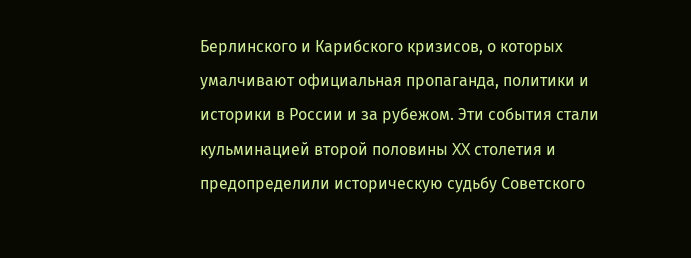Берлинского и Карибского кризисов, о которых умалчивают официальная пропаганда, политики и историки в России и за рубежом. Эти события стали кульминацией второй половины XX столетия и предопределили историческую судьбу Советского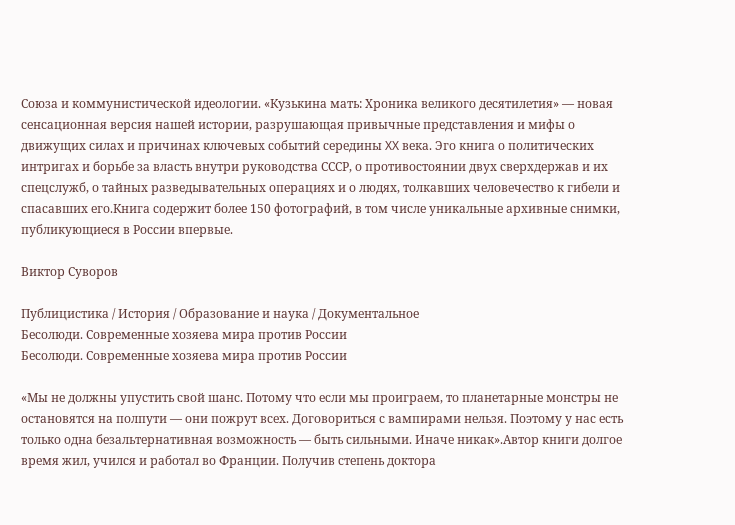Союза и коммунистической идеологии. «Кузькина мать: Хроника великого десятилетия» — новая сенсационная версия нашей истории, разрушающая привычные представления и мифы о движущих силах и причинах ключевых событий середины XX века. Эго книга о политических интригах и борьбе за власть внутри руководства СССР, о противостоянии двух сверхдержав и их спецслужб, о тайных разведывательных операциях и о людях, толкавших человечество к гибели и спасавших его.Книга содержит более 150 фотографий, в том числе уникальные архивные снимки, публикующиеся в России впервые.

Виктор Суворов

Публицистика / История / Образование и наука / Документальное
Бесолюди. Современные хозяева мира против России
Бесолюди. Современные хозяева мира против России

«Мы не должны упустить свой шанс. Потому что если мы проиграем, то планетарные монстры не остановятся на полпути — они пожрут всех. Договориться с вампирами нельзя. Поэтому у нас есть только одна безальтернативная возможность — быть сильными. Иначе никак».Автор книги долгое время жил, учился и работал во Франции. Получив степень доктора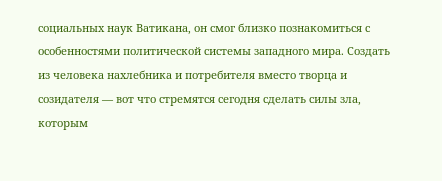социальных наук Ватикана, он смог близко познакомиться с особенностями политической системы западного мира. Создать из человека нахлебника и потребителя вместо творца и созидателя — вот что стремятся сегодня сделать силы зла, которым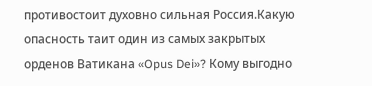противостоит духовно сильная Россия.Какую опасность таит один из самых закрытых орденов Ватикана «Opus Dei»? Кому выгодно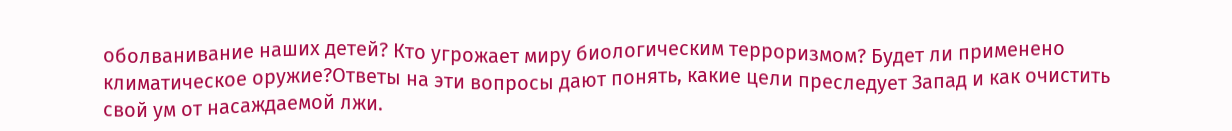оболванивание наших детей? Кто угрожает миру биологическим терроризмом? Будет ли применено климатическое оружие?Ответы на эти вопросы дают понять, какие цели преследует Запад и как очистить свой ум от насаждаемой лжи.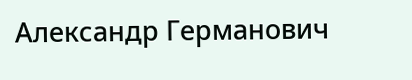Александр Германович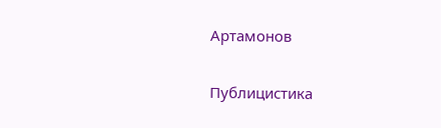Артамонов

Публицистика